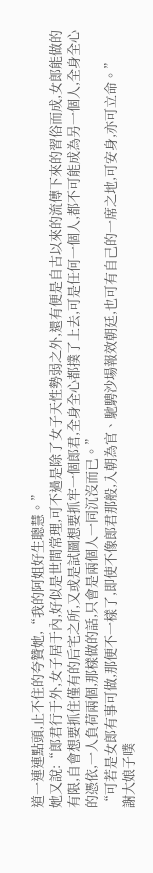道一連連點頭,止不住的夸贊她,“我的阿姐好生聰慧。”
她又說:“郎君行于外,女子居于內,好似是世間常理,可不過是除了女子天性勢弱之外,還有便是自古以來的流傳下來的習俗而成,女郎能做的有限,自會想要抓住僅有的后宅之所,又或是試圖想要抓牢一個郎君,全身全心都撲了上去,可是任何一個人,都不可能成為另一個人,全身全心的憑依,一人負荷兩個,那樣做的話,只會是兩個人一同沉沒而已。”
“可若是女郎有事可做,那便不一樣了,即使不像郎君那般,入朝為官、馳騁沙場報效朝廷,也可有自己的一席之地,可安身,亦可立命。”
謝大娘子噗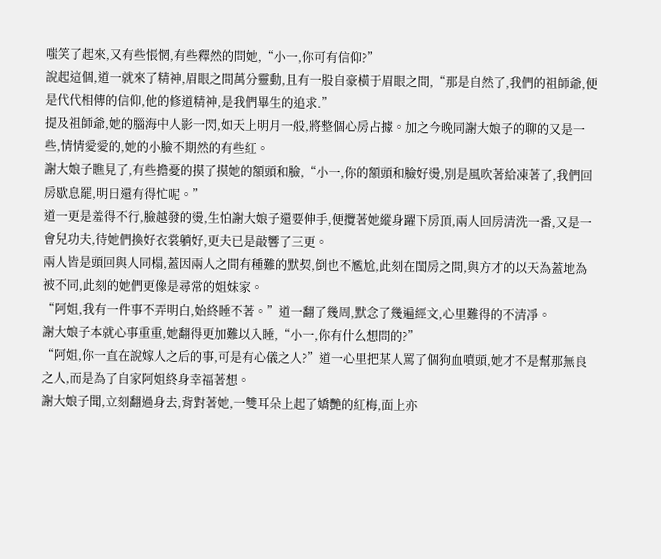嗤笑了起來,又有些悵惘,有些釋然的問她,“小一,你可有信仰?”
說起這個,道一就來了精神,眉眼之間萬分靈動,且有一股自豪橫于眉眼之間,“那是自然了,我們的祖師爺,便是代代相傳的信仰,他的修道精神,是我們畢生的追求.”
提及祖師爺,她的腦海中人影一閃,如天上明月一般,將整個心房占據。加之今晚同謝大娘子的聊的又是一些,情情愛愛的,她的小臉不期然的有些紅。
謝大娘子瞧見了,有些擔憂的摸了摸她的額頭和臉,“小一,你的額頭和臉好燙,別是風吹著給凍著了,我們回房歇息罷,明日還有得忙呢。”
道一更是羞得不行,臉越發的燙,生怕謝大娘子還要伸手,便攬著她縱身躍下房頂,兩人回房清洗一番,又是一會兒功夫,待她們換好衣裳躺好,更夫已是敲響了三更。
兩人皆是頭回與人同榻,蓋因兩人之間有種難的默契,倒也不尷尬,此刻在閨房之間,與方才的以天為蓋地為被不同,此刻的她們更像是尋常的姐妹家。
“阿姐,我有一件事不弄明白,始終睡不著。”道一翻了幾周,默念了幾遍經文,心里難得的不清凈。
謝大娘子本就心事重重,她翻得更加難以入睡,“小一,你有什么想問的?”
“阿姐,你一直在說嫁人之后的事,可是有心儀之人?”道一心里把某人罵了個狗血噴頭,她才不是幫那無良之人,而是為了自家阿姐終身幸福著想。
謝大娘子聞,立刻翻過身去,背對著她,一雙耳朵上起了嬌艷的紅梅,面上亦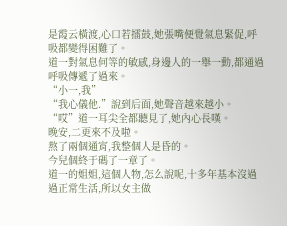是霞云橫渡,心口若擂鼓,她張嘴便覺氣息緊促,呼吸都變得困難了。
道一對氣息何等的敏感,身邊人的一舉一動,都通過呼吸傳遞了過來。
“小一,我”
“我心儀他.”說到后面,她聲音越來越小。
“哎”道一耳尖全都聽見了,她內心長嘆。
晚安,二更來不及啦。
熬了兩個通宵,我整個人是昏的。
今兒個終于碼了一章了。
道一的姐姐,這個人物,怎么說呢,十多年基本沒過過正常生活,所以女主做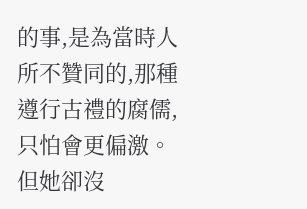的事,是為當時人所不贊同的,那種遵行古禮的腐儒,只怕會更偏激。
但她卻沒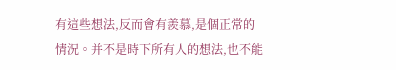有這些想法,反而會有羨慕,是個正常的情況。并不是時下所有人的想法,也不能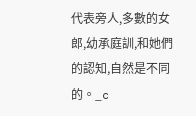代表旁人,多數的女郎,幼承庭訓,和她們的認知,自然是不同的。_c